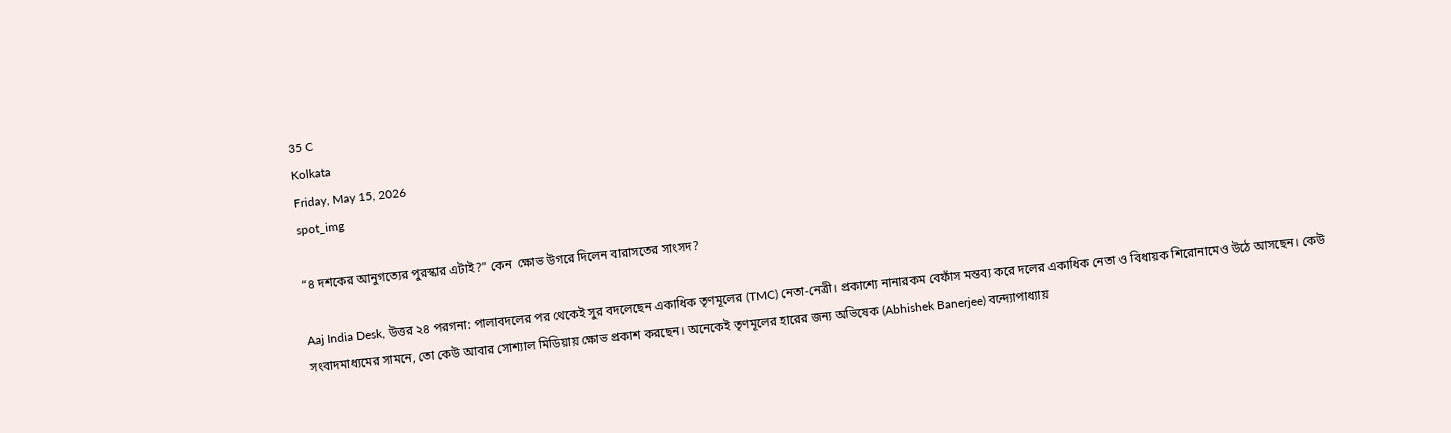35 C
Kolkata
Friday, May 15, 2026
spot_img

“৪ দশকের আনুগত্যের পুরস্কার এটাই?” কেন  ক্ষোভ উগরে দিলেন বারাসতের সাংসদ?

Aaj India Desk, উত্তর ২৪ পরগনা: পালাবদলের পর থেকেই সুর বদলেছেন একাধিক তৃণমূলের (TMC) নেতা-নেত্রী। প্রকাশ্যে নানারকম বেফাঁস মন্তব্য করে দলের একাধিক নেতা ও বিধায়ক শিরোনামেও উঠে আসছেন। কেউ সংবাদমাধ্যমের সামনে, তো কেউ আবার সোশ্যাল মিডিয়ায় ক্ষোভ প্রকাশ করছেন। অনেকেই তৃণমূলের হারের জন্য অভিষেক (Abhishek Banerjee) বন্দ্যোপাধ্যায়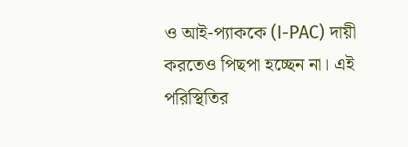ও আই-প্যাককে (I-PAC) দায়ী করতেও পিছপা হচ্ছেন না। এই পরিস্থিতির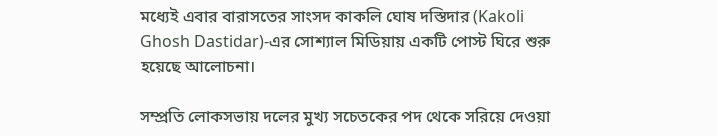মধ্যেই এবার বারাসতের সাংসদ কাকলি ঘোষ দস্তিদার (Kakoli Ghosh Dastidar)-এর সোশ্যাল মিডিয়ায় একটি পোস্ট ঘিরে শুরু হয়েছে আলোচনা।

সম্প্রতি লোকসভায় দলের মুখ্য সচেতকের পদ থেকে সরিয়ে দেওয়া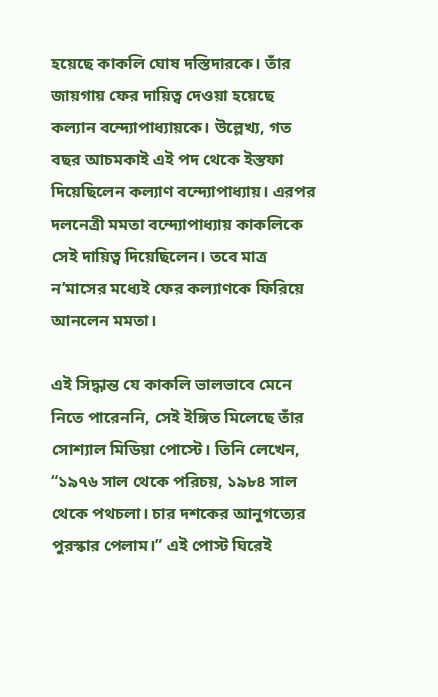হয়েছে কাকলি ঘোষ দস্তিদারকে। তাঁর জায়গায় ফের দায়িত্ব দেওয়া হয়েছে কল্যান বন্দ্যোপাধ্যায়কে। উল্লেখ্য, গত বছর আচমকাই এই পদ থেকে ইস্তফা দিয়েছিলেন কল্যাণ বন্দ্যোপাধ্যায়। এরপর দলনেত্রী মমতা বন্দ্যোপাধ্যায় কাকলিকে সেই দায়িত্ব দিয়েছিলেন। তবে মাত্র ন’মাসের মধ্যেই ফের কল্যাণকে ফিরিয়ে আনলেন মমতা।

এই সিদ্ধান্ত যে কাকলি ভালভাবে মেনে নিতে পারেননি, সেই ইঙ্গিত মিলেছে তাঁর সোশ্যাল মিডিয়া পোস্টে। তিনি লেখেন, “১৯৭৬ সাল থেকে পরিচয়, ১৯৮৪ সাল থেকে পথচলা। চার দশকের আনুগত্যের পুরস্কার পেলাম।” এই পোস্ট ঘিরেই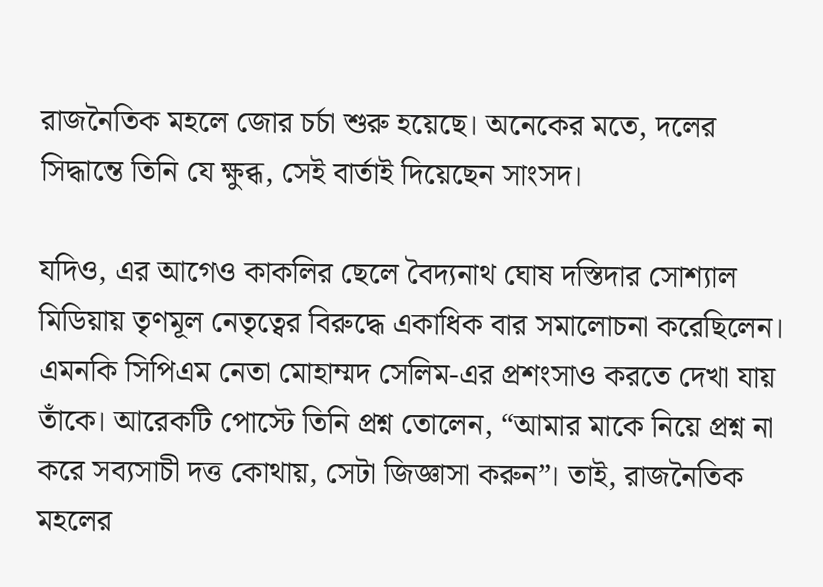রাজনৈতিক মহলে জোর চর্চা শুরু হয়েছে। অনেকের মতে, দলের সিদ্ধান্তে তিনি যে ক্ষুব্ধ, সেই বার্তাই দিয়েছেন সাংসদ।

যদিও, এর আগেও কাকলির ছেলে বৈদ্যনাথ ঘোষ দস্তিদার সোশ্যাল মিডিয়ায় তৃণমূল নেতৃত্বের বিরুদ্ধে একাধিক বার সমালোচনা করেছিলেন। এমনকি সিপিএম নেতা মোহাম্মদ সেলিম-এর প্রশংসাও করতে দেখা যায় তাঁকে। আরেকটি পোস্টে তিনি প্রশ্ন তোলেন, “আমার মাকে নিয়ে প্রশ্ন না করে সব্যসাচী দত্ত কোথায়, সেটা জিজ্ঞাসা করুন”। তাই, রাজনৈতিক মহলের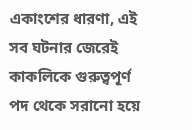একাংশের ধারণা, এই সব ঘটনার জেরেই কাকলিকে গুরুত্বপূর্ণ পদ থেকে সরানো হয়ে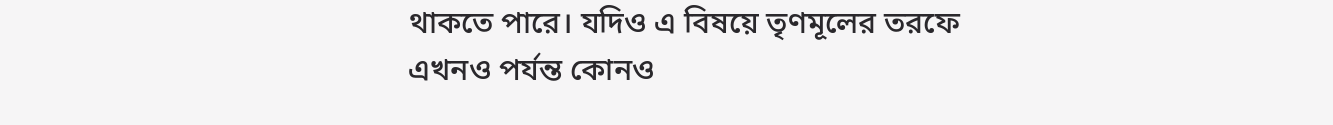থাকতে পারে। যদিও এ বিষয়ে তৃণমূলের তরফে এখনও পর্যন্ত কোনও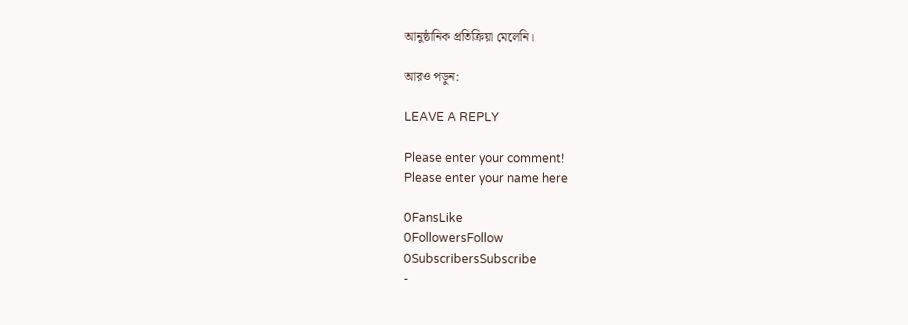আনুষ্ঠানিক প্রতিক্রিয়া মেলেনি।

আরও পড়ুন:

LEAVE A REPLY

Please enter your comment!
Please enter your name here

0FansLike
0FollowersFollow
0SubscribersSubscribe
-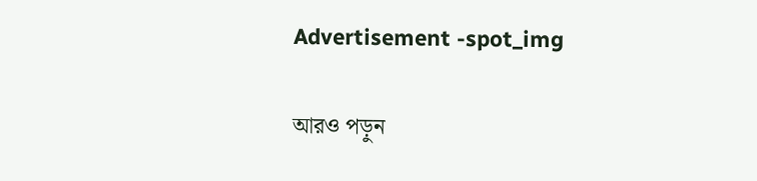Advertisement -spot_img

আরও পড়ুন